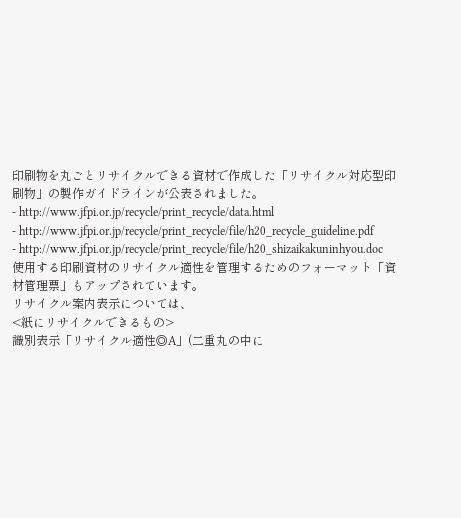印刷物を丸ごとリサイクルできる資材で作成した「リサイクル対応型印刷物」の製作ガイドラインが公表されました。
- http://www.jfpi.or.jp/recycle/print_recycle/data.html
- http://www.jfpi.or.jp/recycle/print_recycle/file/h20_recycle_guideline.pdf
- http://www.jfpi.or.jp/recycle/print_recycle/file/h20_shizaikakuninhyou.doc
使用する印刷資材のリサイクル適性を管理するためのフォーマット「資材管理票」もアップされています。
リサイクル案内表示については、
<紙にリサイクルできるもの>
識別表示「リサイクル適性◎A」(二重丸の中に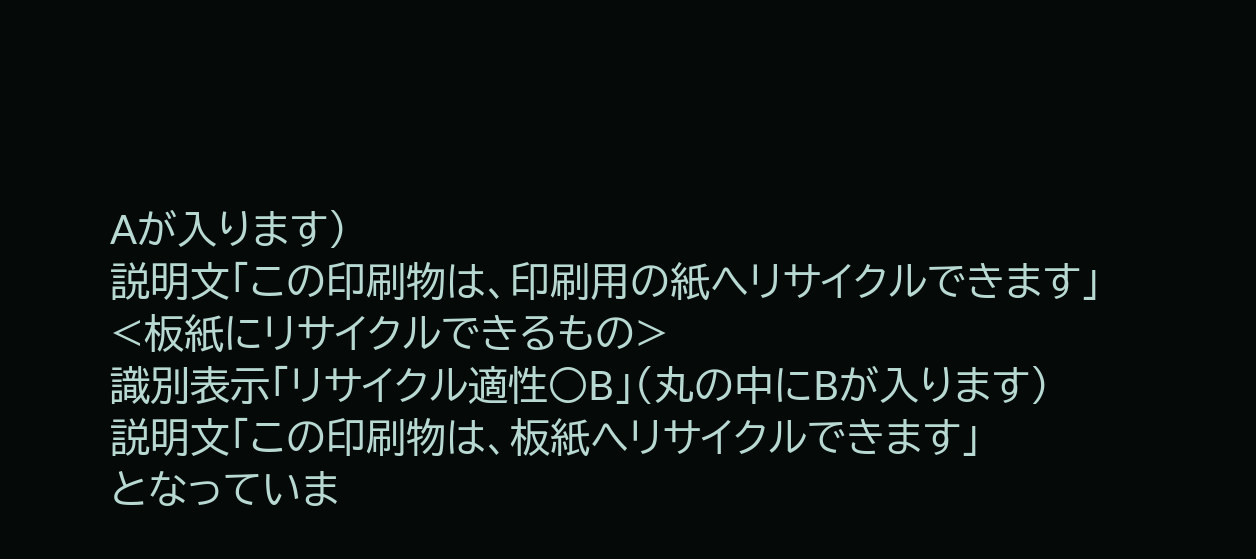Aが入ります)
説明文「この印刷物は、印刷用の紙へリサイクルできます」
<板紙にリサイクルできるもの>
識別表示「リサイクル適性○B」(丸の中にBが入ります)
説明文「この印刷物は、板紙へリサイクルできます」
となっていま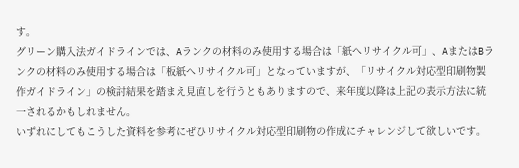す。
グリーン購入法ガイドラインでは、Aランクの材料のみ使用する場合は「紙へリサイクル可」、AまたはBランクの材料のみ使用する場合は「板紙へリサイクル可」となっていますが、「リサイクル対応型印刷物製作ガイドライン」の検討結果を踏まえ見直しを行うともありますので、来年度以降は上記の表示方法に統一されるかもしれません。
いずれにしてもこうした資料を参考にぜひリサイクル対応型印刷物の作成にチャレンジして欲しいです。